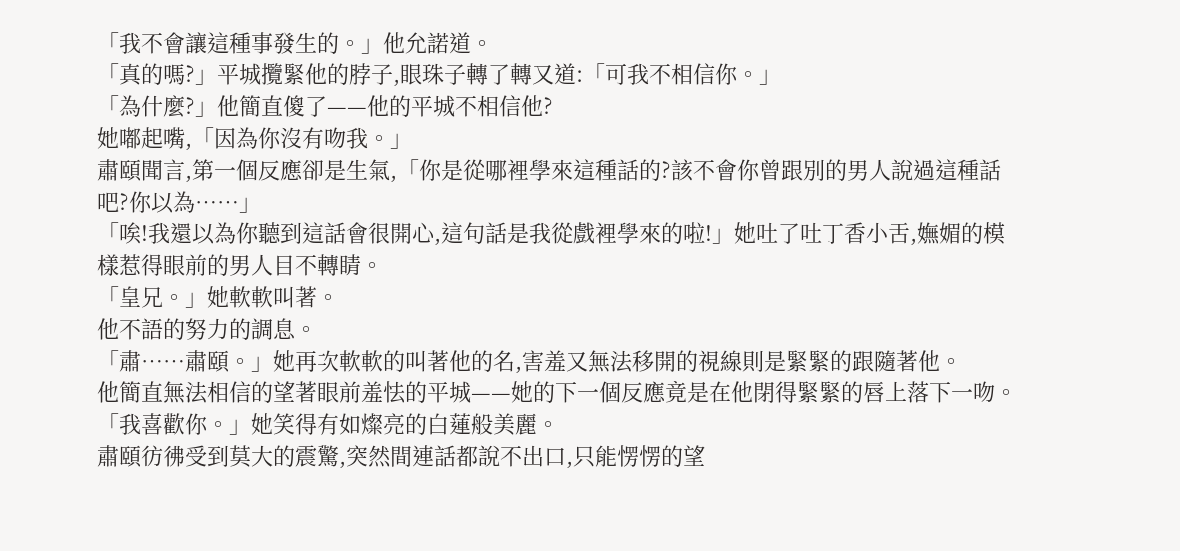「我不會讓這種事發生的。」他允諾道。
「真的嗎?」平城攬緊他的脖子,眼珠子轉了轉又道:「可我不相信你。」
「為什麼?」他簡直傻了——他的平城不相信他?
她嘟起嘴,「因為你沒有吻我。」
肅頤聞言,第一個反應卻是生氣,「你是從哪裡學來這種話的?該不會你曾跟別的男人說過這種話吧?你以為……」
「唉!我還以為你聽到這話會很開心,這句話是我從戲裡學來的啦!」她吐了吐丁香小舌,嫵媚的模樣惹得眼前的男人目不轉睛。
「皇兄。」她軟軟叫著。
他不語的努力的調息。
「肅……肅頤。」她再次軟軟的叫著他的名,害羞又無法移開的視線則是緊緊的跟隨著他。
他簡直無法相信的望著眼前羞怯的平城——她的下一個反應竟是在他閉得緊緊的唇上落下一吻。
「我喜歡你。」她笑得有如燦亮的白蓮般美麗。
肅頤彷彿受到莫大的震驚,突然間連話都說不出口,只能愣愣的望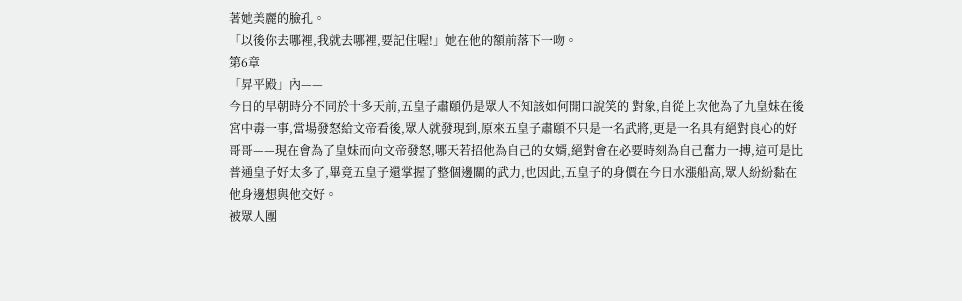著她美麗的臉孔。
「以後你去哪裡,我就去哪裡,要記住喔!」她在他的額前落下一吻。
第6章
「昇平殿」內——
今日的早朝時分不同於十多天前,五皇子肅頤仍是眾人不知該如何開口說笑的 對象,自從上次他為了九皇妹在後宮中毒一事,當場發怒給文帝看後,眾人就發現到,原來五皇子肅頤不只是一名武將,更是一名具有絕對良心的好哥哥——現在會為了皇妹而向文帝發怒,哪天若招他為自己的女婿,絕對會在必要時刻為自己奮力一搏,這可是比普通皇子好太多了,畢竟五皇子還掌握了整個邊關的武力,也因此,五皇子的身價在今日水漲船高,眾人紛紛黏在他身邊想與他交好。
被眾人團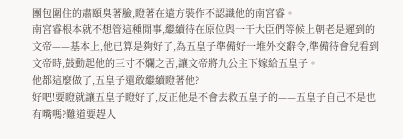團包圍住的肅頤臭著臉,瞪著在遠方裝作不認識他的南宮睿。
南宮睿根本就不想管這種閒事,繼續待在原位與一干大臣們等候上朝老是遲到的文帝——基本上,他已算是夠好了,為五皇子準備好一堆外交辭令,準備待會兒看到文帝時,鼓動起他的三寸不爛之舌,讓文帝將九公主下嫁給五皇子。
他都這麼做了,五皇子還敢繼續瞪著他?
好吧!要瞪就讓五皇子瞪好了,反正他是不會去救五皇子的——五皇子自己不是也有嘴嗎?難道要趕人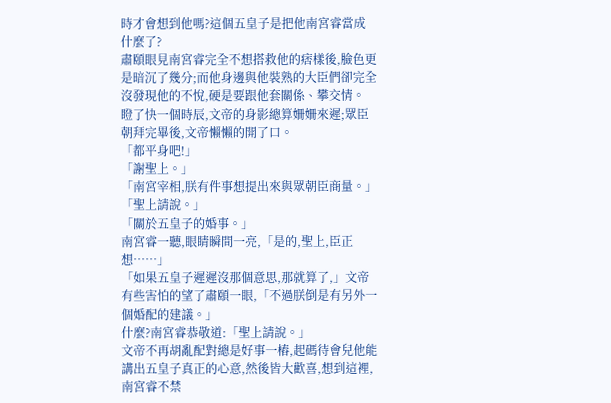時才會想到他嗎?這個五皇子是把他南宮睿當成什麼了?
肅頤眼見南宮睿完全不想搭救他的痞樣後,臉色更是暗沉了幾分;而他身邊與他裝熟的大臣們卻完全沒發現他的不悅,硬是要跟他套關係、攀交情。
瞪了快一個時辰,文帝的身影總算姍姍來遲;眾臣朝拜完畢後,文帝懶懶的開了口。
「都平身吧!」
「謝聖上。」
「南宮宰相,朕有件事想提出來與眾朝臣商量。」
「聖上請說。」
「關於五皇子的婚事。」
南宮睿一聽,眼睛瞬間一亮,「是的,聖上,臣正想……」
「如果五皇子遲遲沒那個意思,那就算了,」文帝有些害怕的望了肅頤一眼,「不過朕倒是有另外一個婚配的建議。」
什麼?南宮睿恭敬道:「聖上請說。」
文帝不再胡亂配對總是好事一樁,起碼待會兒他能講出五皇子真正的心意,然後皆大歡喜,想到這裡,南宮睿不禁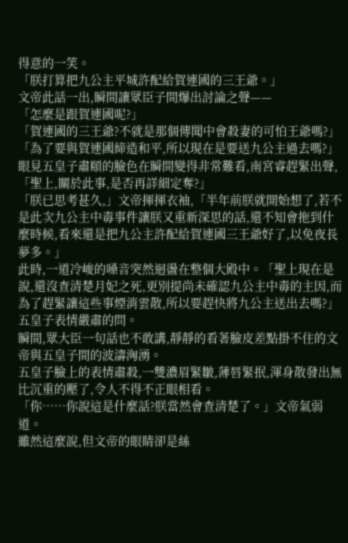得意的一笑。
「朕打算把九公主平城許配給賀連國的三王爺。」
文帝此話一出,瞬間讓眾臣子間爆出討論之聲——
「怎麼是跟賀連國呢?」
「賀連國的三王爺?不就是那個傳聞中會殺妻的可怕王爺嗎?」
「為了要與賀連國締造和平,所以現在是要送九公主過去嗎?」
眼見五皇子肅頤的臉色在瞬間變得非常難看,南宮睿趕緊出聲,「聖上,關於此事,是否再詳細定奪?」
「朕已思考甚久,」文帝揮揮衣袖,「半年前朕就開始想了,若不是此次九公主中毒事件讓朕又重新深思的話,還不知會拖到什麼時候,看來還是把九公主許配給賀連國三王爺好了,以免夜長夢多。」
此時,一道冷峻的嗓音突然迴盪在整個大殿中。「聖上現在是說,還沒查清楚月妃之死,更別提尚未確認九公主中毒的主因,而為了趕緊讓這些事煙消雲散,所以要趕快將九公主送出去嗎?」五皇子表情嚴肅的問。
瞬間,眾大臣一句話也不敢講,靜靜的看著臉皮差點掛不住的文帝與五皇子間的波濤洶湧。
五皇子臉上的表情肅殺,一雙濃眉緊皺,薄唇緊抿,渾身散發出無比沉重的壓了,令人不得不正眼相看。
「你……你說這是什麼話?朕當然會查清楚了。」文帝氣弱道。
雖然這麼說,但文帝的眼睛卻是絲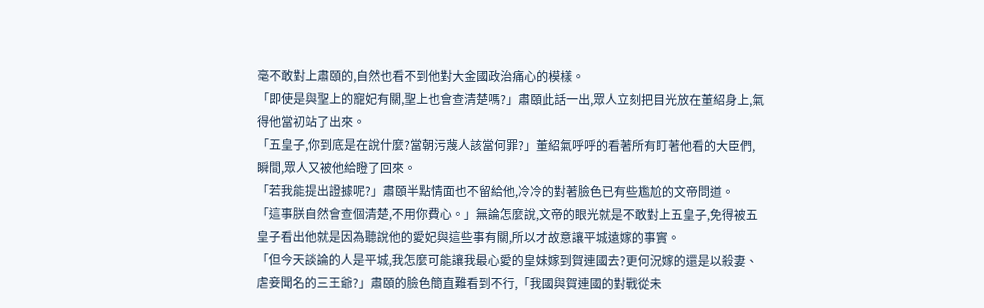毫不敢對上肅頤的,自然也看不到他對大金國政治痛心的模樣。
「即使是與聖上的寵妃有關,聖上也會查清楚嗎?」肅頤此話一出,眾人立刻把目光放在董紹身上,氣得他當初站了出來。
「五皇子,你到底是在說什麼?當朝污蔑人該當何罪?」董紹氣呼呼的看著所有盯著他看的大臣們,瞬間,眾人又被他給瞪了回來。
「若我能提出證據呢?」肅頤半點情面也不留給他,冷冷的對著臉色已有些尷尬的文帝問道。
「這事朕自然會查個清楚,不用你費心。」無論怎麼說,文帝的眼光就是不敢對上五皇子,免得被五皇子看出他就是因為聽說他的愛妃與這些事有關,所以才故意讓平城遠嫁的事實。
「但今天談論的人是平城,我怎麼可能讓我最心愛的皇妹嫁到賀連國去?更何況嫁的還是以殺妻、虐妾聞名的三王爺?」肅頤的臉色簡直難看到不行,「我國與賀連國的對戰從未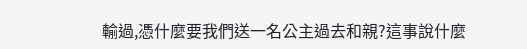輸過,憑什麼要我們送一名公主過去和親?這事說什麼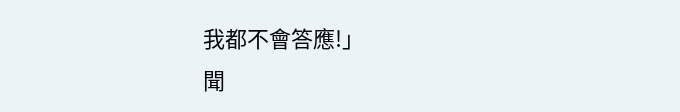我都不會答應!」
聞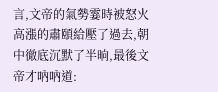言,文帝的氣勢霎時被怒火高漲的肅頤給壓了過去,朝中徹底沉默了半晌,最後文帝才吶吶道: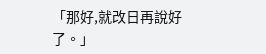「那好,就改日再說好了。」